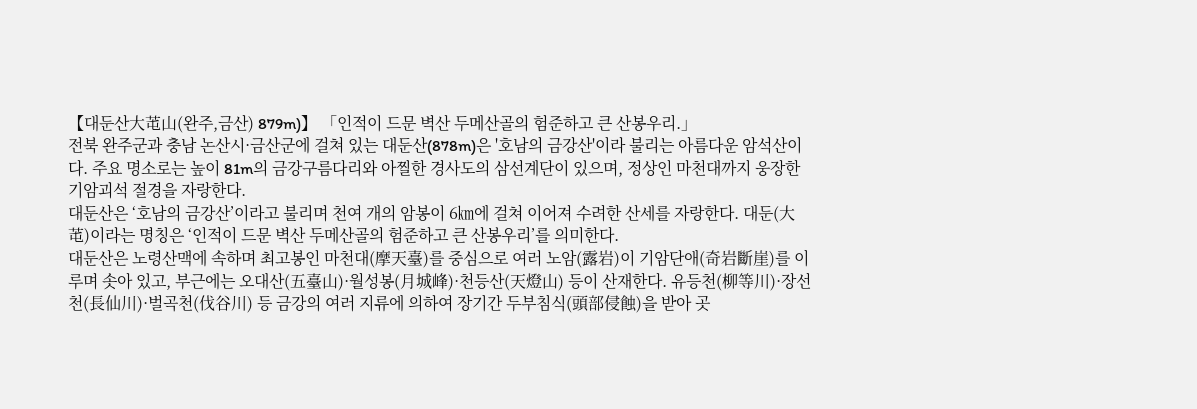【대둔산大芚山(완주,금산) 879m)】 「인적이 드문 벽산 두메산골의 험준하고 큰 산봉우리.」
전북 완주군과 충남 논산시·금산군에 걸쳐 있는 대둔산(878m)은 '호남의 금강산'이라 불리는 아름다운 암석산이다. 주요 명소로는 높이 81m의 금강구름다리와 아찔한 경사도의 삼선계단이 있으며, 정상인 마천대까지 웅장한 기암괴석 절경을 자랑한다.
대둔산은 ‘호남의 금강산’이라고 불리며 천여 개의 암봉이 6㎞에 걸쳐 이어져 수려한 산세를 자랑한다. 대둔(大芚)이라는 명칭은 ‘인적이 드문 벽산 두메산골의 험준하고 큰 산봉우리’를 의미한다.
대둔산은 노령산맥에 속하며 최고봉인 마천대(摩天臺)를 중심으로 여러 노암(露岩)이 기암단애(奇岩斷崖)를 이루며 솟아 있고, 부근에는 오대산(五臺山)·월성봉(月城峰)·천등산(天燈山) 등이 산재한다. 유등천(柳等川)·장선천(長仙川)·벌곡천(伐谷川) 등 금강의 여러 지류에 의하여 장기간 두부침식(頭部侵蝕)을 받아 곳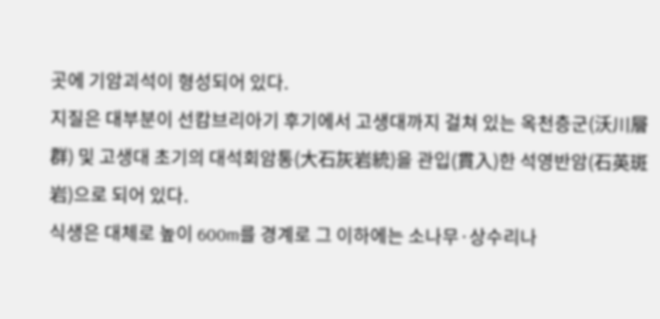곳에 기암괴석이 형성되어 있다.
지질은 대부분이 선캄브리아기 후기에서 고생대까지 걸쳐 있는 옥천층군(沃川層群) 및 고생대 초기의 대석회암통(大石灰岩統)을 관입(貫入)한 석영반암(石英斑岩)으로 되어 있다.
식생은 대체로 높이 600m를 경계로 그 이하에는 소나무·상수리나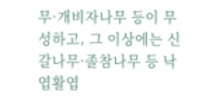무·개비자나무 등이 무성하고, 그 이상에는 신갈나무·졸참나무 등 낙엽활엽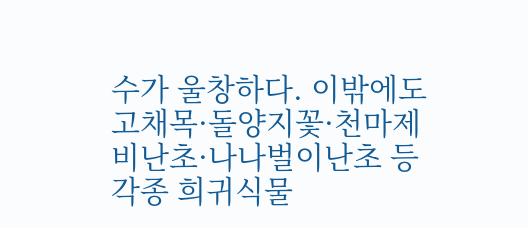수가 울창하다. 이밖에도 고채목·돌양지꽃·천마제비난초·나나벌이난초 등 각종 희귀식물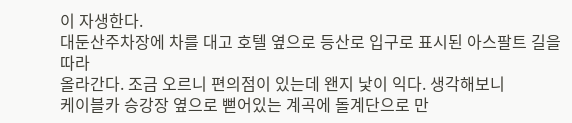이 자생한다.
대둔산주차장에 차를 대고 호텔 옆으로 등산로 입구로 표시된 아스팔트 길을 따라
올라간다. 조금 오르니 편의점이 있는데 왠지 낯이 익다. 생각해보니
케이블카 승강장 옆으로 뻗어있는 계곡에 돌계단으로 만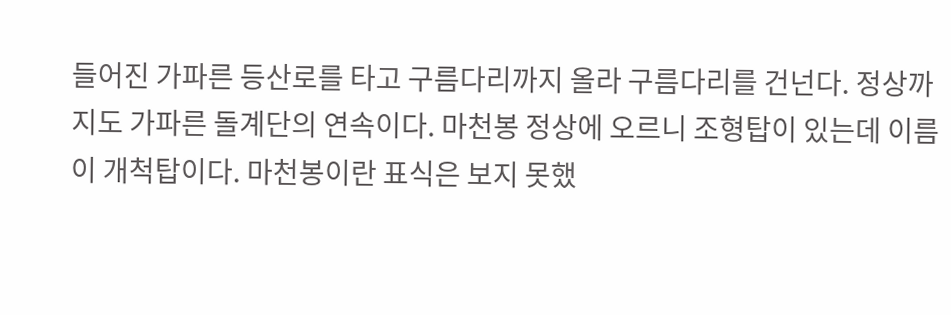들어진 가파른 등산로를 타고 구름다리까지 올라 구름다리를 건넌다. 정상까지도 가파른 돌계단의 연속이다. 마천봉 정상에 오르니 조형탑이 있는데 이름이 개척탑이다. 마천봉이란 표식은 보지 못했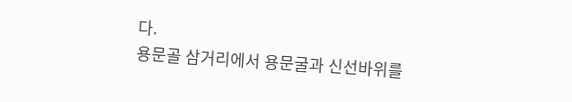다.
용문골 삼거리에서 용문굴과 신선바위를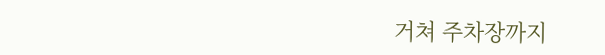거쳐 주차장까지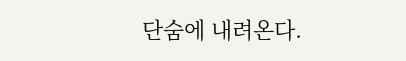단숨에 내려온다.